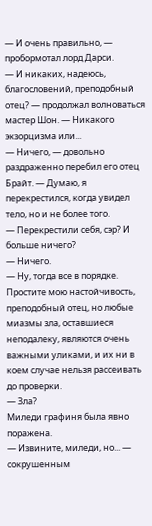— И очень правильно, — пробормотал лорд Дарси.
— И никаких, надеюсь, благословений, преподобный отец? — продолжал волноваться мастер Шон. — Никакого экзорцизма или...
— Ничего, — довольно раздраженно перебил его отец Брайт. — Думаю, я перекрестился, когда увидел тело, но и не более того.
— Перекрестили себя, сэр? И больше ничего?
— Ничего.
— Ну, тогда все в порядке. Простите мою настойчивость, преподобный отец, но любые миазмы зла, оставшиеся неподалеку, являются очень важными уликами, и их ни в коем случае нельзя рассеивать до проверки.
— Зла?
Миледи графиня была явно поражена.
— Извините, миледи, но... — сокрушенным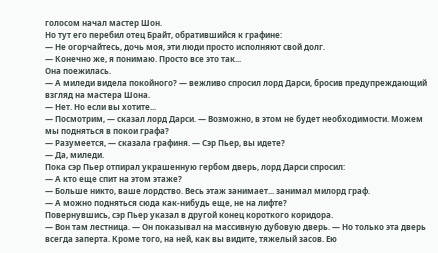голосом начал мастер Шон.
Но тут его перебил отец Брайт, обратившийся к графине:
— Не огорчайтесь, дочь моя, эти люди просто исполняют свой долг.
— Конечно же, я понимаю. Просто все это так...
Она поежилась.
— А миледи видела покойного? — вежливо спросил лорд Дарси, бросив предупреждающий взгляд на мастера Шона.
— Нет. Но если вы хотите...
— Посмотрим, — сказал лорд Дарси. — Возможно, в этом не будет необходимости. Можем мы подняться в покои графа?
— Разумеется, — сказала графиня. — Сэр Пьер, вы идете?
— Да, миледи.
Пока сэр Пьер отпирал украшенную гербом дверь, лорд Дарси спросил:
— А кто еще спит на этом этаже?
— Больше никто, ваше лордство. Весь этаж занимает... занимал милорд граф.
— А можно подняться сюда как-нибудь еще, не на лифте?
Повернувшись, сэр Пьер указал в другой конец короткого коридора.
— Вон там лестница. — Он показывал на массивную дубовую дверь. — Но только эта дверь всегда заперта. Кроме того, на ней, как вы видите, тяжелый засов. Ею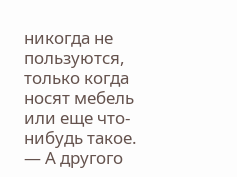никогда не пользуются, только когда носят мебель или еще что-нибудь такое.
— А другого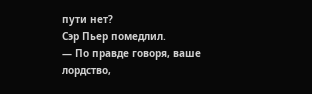пути нет?
Сэр Пьер помедлил.
— По правде говоря, ваше лордство,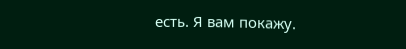есть. Я вам покажу.